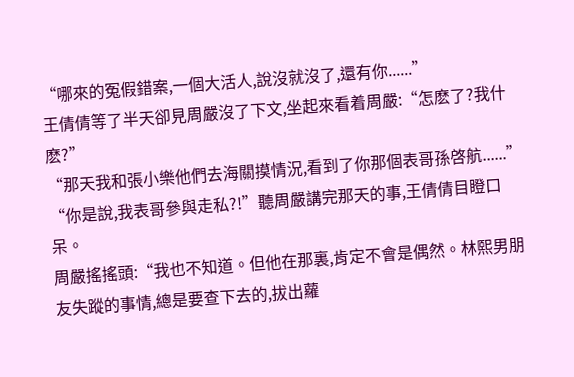“哪來的冤假錯案,一個大活人,說沒就沒了,還有你......”
王倩倩等了半天卻見周嚴沒了下文,坐起來看着周嚴:“怎麽了?我什麽?”
“那天我和張小樂他們去海關摸情況,看到了你那個表哥孫啓航......”
“你是說,我表哥參與走私?!”聽周嚴講完那天的事,王倩倩目瞪口呆。
周嚴搖搖頭:“我也不知道。但他在那裏,肯定不會是偶然。林熙男朋友失蹤的事情,總是要查下去的,拔出蘿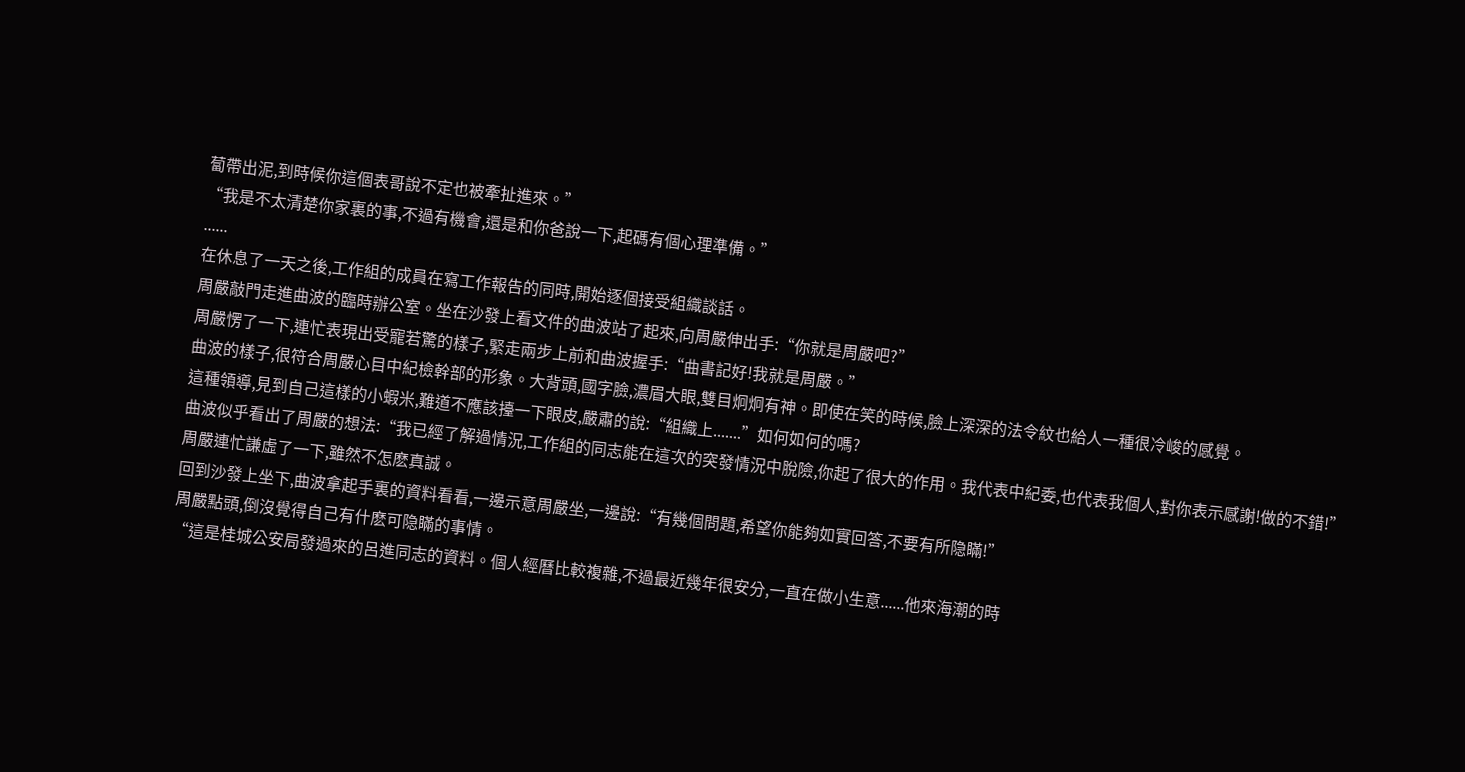蔔帶出泥,到時候你這個表哥說不定也被牽扯進來。”
“我是不太清楚你家裏的事,不過有機會,還是和你爸說一下,起碼有個心理準備。”
......
在休息了一天之後,工作組的成員在寫工作報告的同時,開始逐個接受組織談話。
周嚴敲門走進曲波的臨時辦公室。坐在沙發上看文件的曲波站了起來,向周嚴伸出手:“你就是周嚴吧?”
周嚴愣了一下,連忙表現出受寵若驚的樣子,緊走兩步上前和曲波握手:“曲書記好!我就是周嚴。”
曲波的樣子,很符合周嚴心目中紀檢幹部的形象。大背頭,國字臉,濃眉大眼,雙目炯炯有神。即使在笑的時候,臉上深深的法令紋也給人一種很冷峻的感覺。
這種領導,見到自己這樣的小蝦米,難道不應該擡一下眼皮,嚴肅的說:“組織上.......”如何如何的嗎?
曲波似乎看出了周嚴的想法:“我已經了解過情況,工作組的同志能在這次的突發情況中脫險,你起了很大的作用。我代表中紀委,也代表我個人,對你表示感謝!做的不錯!”
周嚴連忙謙虛了一下,雖然不怎麽真誠。
回到沙發上坐下,曲波拿起手裏的資料看看,一邊示意周嚴坐,一邊說:“有幾個問題,希望你能夠如實回答,不要有所隐瞞!”
周嚴點頭,倒沒覺得自己有什麽可隐瞞的事情。
“這是桂城公安局發過來的呂進同志的資料。個人經曆比較複雜,不過最近幾年很安分,一直在做小生意......他來海潮的時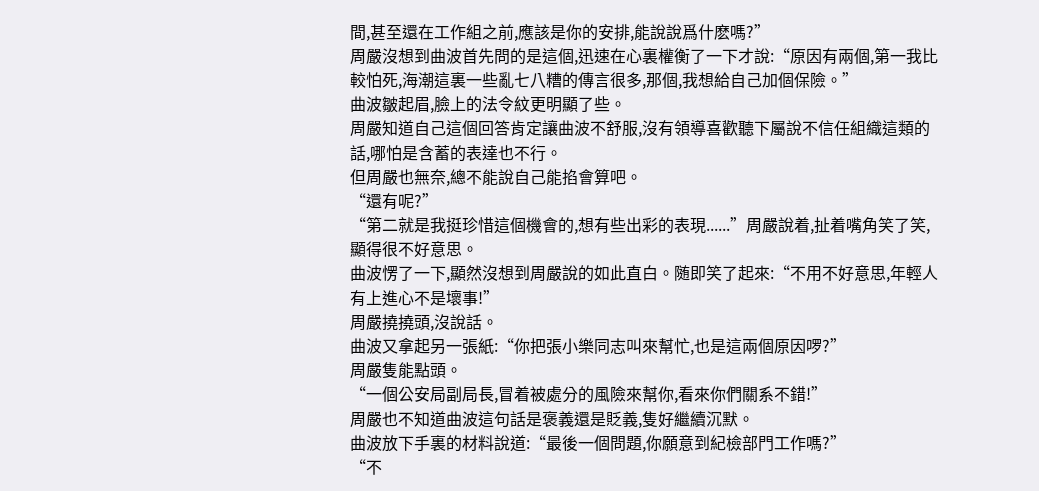間,甚至還在工作組之前,應該是你的安排,能說說爲什麽嗎?”
周嚴沒想到曲波首先問的是這個,迅速在心裏權衡了一下才說:“原因有兩個,第一我比較怕死,海潮這裏一些亂七八糟的傳言很多,那個,我想給自己加個保險。”
曲波皺起眉,臉上的法令紋更明顯了些。
周嚴知道自己這個回答肯定讓曲波不舒服,沒有領導喜歡聽下屬說不信任組織這類的話,哪怕是含蓄的表達也不行。
但周嚴也無奈,總不能說自己能掐會算吧。
“還有呢?”
“第二就是我挺珍惜這個機會的,想有些出彩的表現......”周嚴說着,扯着嘴角笑了笑,顯得很不好意思。
曲波愣了一下,顯然沒想到周嚴說的如此直白。随即笑了起來:“不用不好意思,年輕人有上進心不是壞事!”
周嚴撓撓頭,沒說話。
曲波又拿起另一張紙:“你把張小樂同志叫來幫忙,也是這兩個原因啰?”
周嚴隻能點頭。
“一個公安局副局長,冒着被處分的風險來幫你,看來你們關系不錯!”
周嚴也不知道曲波這句話是褒義還是貶義,隻好繼續沉默。
曲波放下手裏的材料說道:“最後一個問題,你願意到紀檢部門工作嗎?”
“不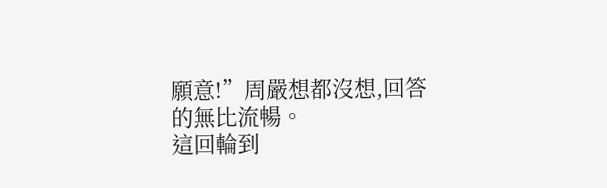願意!”周嚴想都沒想,回答的無比流暢。
這回輪到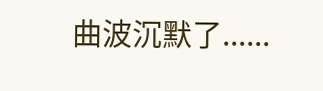曲波沉默了......